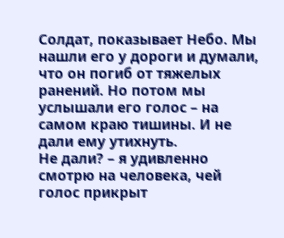Солдат, показывает Небо. Мы нашли его у дороги и думали, что он погиб от тяжелых ранений. Но потом мы услышали его голос – на самом краю тишины. И не дали ему утихнуть.
Не дали? – я удивленно смотрю на человека, чей голос прикрыт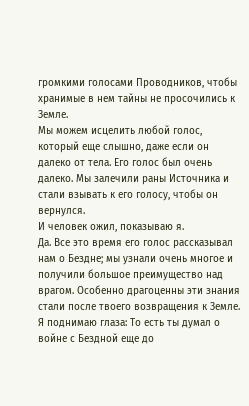громкими голосами Проводников, чтобы хранимые в нем тайны не просочились к Земле.
Мы можем исцелить любой голос, который еще слышно, даже если он далеко от тела. Его голос был очень далеко. Мы залечили раны Источника и стали взывать к его голосу, чтобы он вернулся.
И человек ожил, показываю я.
Да. Все это время его голос рассказывал нам о Бездне; мы узнали очень многое и получили большое преимущество над врагом. Особенно драгоценны эти знания стали после твоего возвращения к Земле.
Я поднимаю глаза: То есть ты думал о войне с Бездной еще до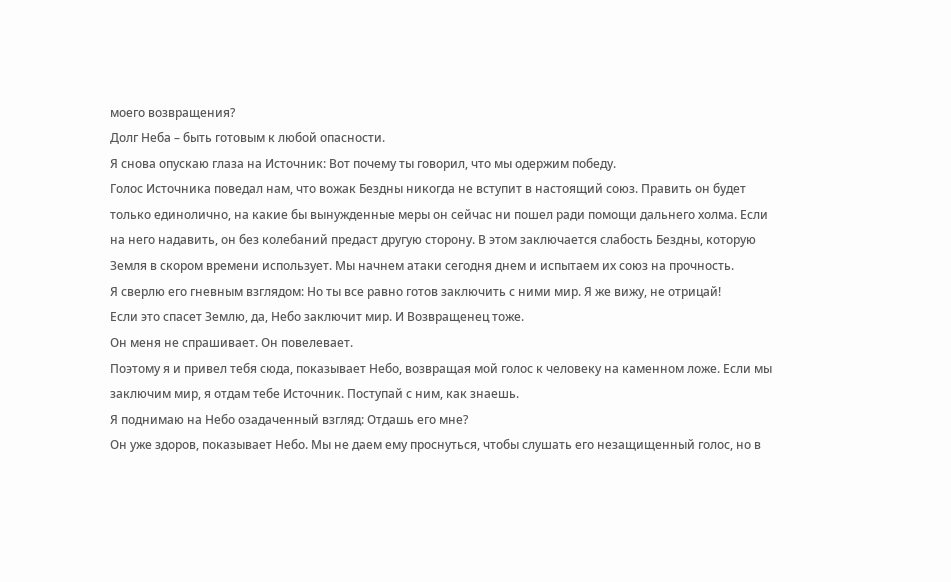моего возвращения?
Долг Неба – быть готовым к любой опасности.
Я снова опускаю глаза на Источник: Вот почему ты говорил, что мы одержим победу.
Голос Источника поведал нам, что вожак Бездны никогда не вступит в настоящий союз. Править он будет только единолично, на какие бы вынужденные меры он сейчас ни пошел ради помощи дальнего холма. Если на него надавить, он без колебаний предаст другую сторону. В этом заключается слабость Бездны, которую Земля в скором времени использует. Мы начнем атаки сегодня днем и испытаем их союз на прочность.
Я сверлю его гневным взглядом: Но ты все равно готов заключить с ними мир. Я же вижу, не отрицай!
Если это спасет Землю, да, Небо заключит мир. И Возвращенец тоже.
Он меня не спрашивает. Он повелевает.
Поэтому я и привел тебя сюда, показывает Небо, возвращая мой голос к человеку на каменном ложе. Если мы заключим мир, я отдам тебе Источник. Поступай с ним, как знаешь.
Я поднимаю на Небо озадаченный взгляд: Отдашь его мне?
Он уже здоров, показывает Небо. Мы не даем ему проснуться, чтобы слушать его незащищенный голос, но в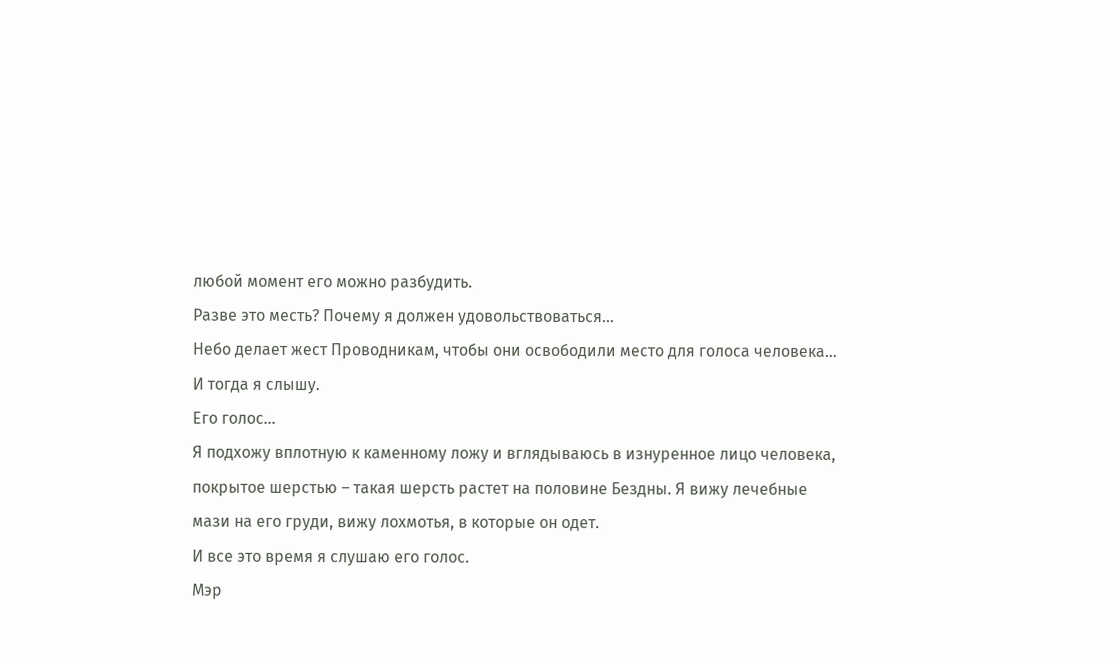любой момент его можно разбудить.
Разве это месть? Почему я должен удовольствоваться…
Небо делает жест Проводникам, чтобы они освободили место для голоса человека…
И тогда я слышу.
Его голос…
Я подхожу вплотную к каменному ложу и вглядываюсь в изнуренное лицо человека, покрытое шерстью – такая шерсть растет на половине Бездны. Я вижу лечебные мази на его груди, вижу лохмотья, в которые он одет.
И все это время я слушаю его голос.
Мэр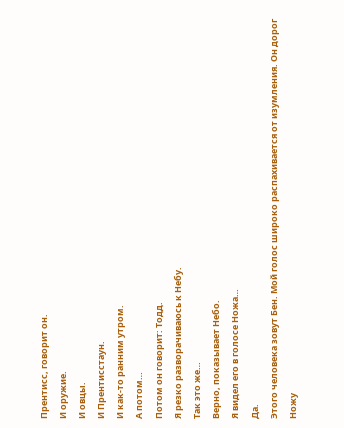Прентисс, говорит он.
И оружие.
И овцы.
И Прентисстаун.
И как-то ранним утром.
А потом…
Потом он говорит: Тодд.
Я резко разворачиваюсь к Небу.
Так это же…
Верно, показывает Небо.
Я видел его в голосе Ножа…
Да.
Этого человека зовут Бен. Мой голос широко распахивается от изумления. Он дорог Ножу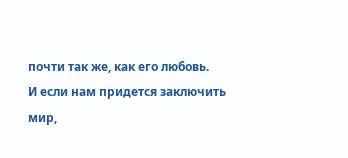почти так же, как его любовь.
И если нам придется заключить мир,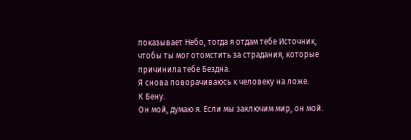показывает Небо, тогда я отдам тебе Источник, чтобы ты мог отомстить за страдания, которые причинила тебе Бездна.
Я снова поворачиваюсь к человеку на ложе.
К Бену.
Он мой, думаю я. Если мы заключим мир, он мой.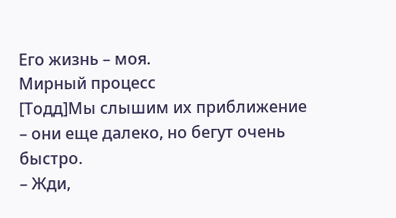Его жизнь – моя.
Мирный процесс
[Тодд]Мы слышим их приближение – они еще далеко, но бегут очень быстро.
– Жди,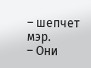– шепчет мэр.
– Они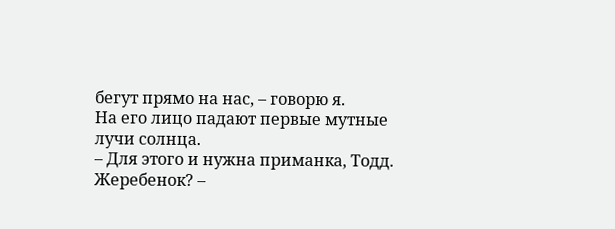бегут прямо на нас, – говорю я.
На его лицо падают первые мутные лучи солнца.
– Для этого и нужна приманка, Тодд.
Жеребенок? –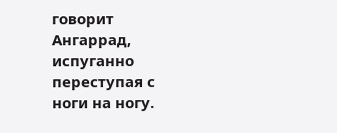говорит Ангаррад, испуганно переступая с ноги на ногу.